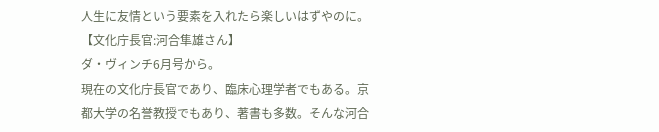人生に友情という要素を入れたら楽しいはずやのに。【文化庁長官:河合隼雄さん】
ダ・ヴィンチ6月号から。
現在の文化庁長官であり、臨床心理学者でもある。京都大学の名誉教授でもあり、著書も多数。そんな河合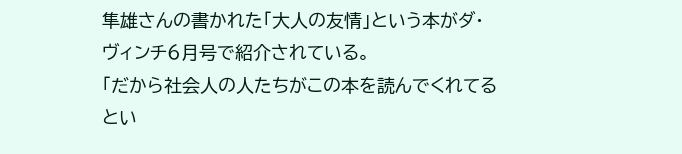隼雄さんの書かれた「大人の友情」という本がダ・ヴィンチ6月号で紹介されている。
「だから社会人の人たちがこの本を読んでくれてるとい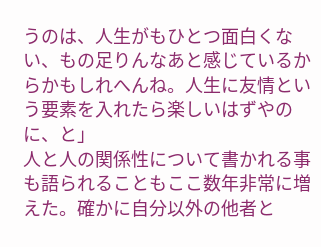うのは、人生がもひとつ面白くない、もの足りんなあと感じているからかもしれへんね。人生に友情という要素を入れたら楽しいはずやのに、と」
人と人の関係性について書かれる事も語られることもここ数年非常に増えた。確かに自分以外の他者と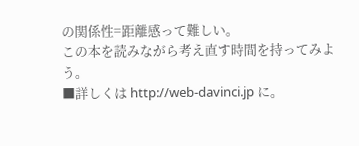の関係性=距離感って難しい。
この本を読みながら考え直す時間を持ってみよう。
■詳しくは http://web-davinci.jp に。